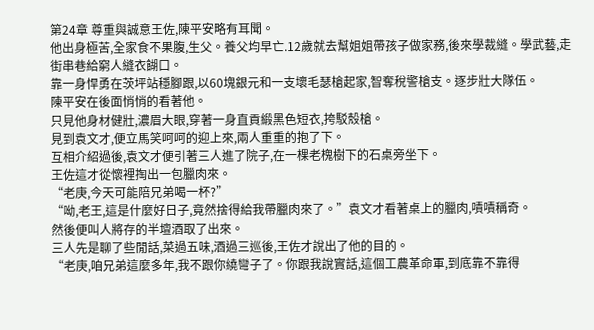第24章 尊重與誠意王佐,陳平安略有耳聞。
他出身極苦,全家食不果腹,生父。養父均早亡.12歲就去幫姐姐帶孩子做家務,後來學裁縫。學武藝,走街串巷給窮人縫衣餬口。
靠一身悍勇在茨坪站穩腳跟,以60塊銀元和一支壞毛瑟槍起家,智奪稅警槍支。逐步壯大隊伍。
陳平安在後面悄悄的看著他。
只見他身材健壯,濃眉大眼,穿著一身直貢緞黑色短衣,挎駁殼槍。
見到袁文才,便立馬笑呵呵的迎上來,兩人重重的抱了下。
互相介紹過後,袁文才便引著三人進了院子,在一棵老槐樹下的石桌旁坐下。
王佐這才從懷裡掏出一包臘肉來。
“老庚,今天可能陪兄弟喝一杯?”
“呦,老王,這是什麼好日子,竟然捨得給我帶臘肉來了。”袁文才看著桌上的臘肉,嘖嘖稱奇。
然後便叫人將存的半壇酒取了出來。
三人先是聊了些閒話,菜過五味,酒過三巡後,王佐才說出了他的目的。
“老庚,咱兄弟這麼多年,我不跟你繞彎子了。你跟我說實話,這個工農革命軍,到底靠不靠得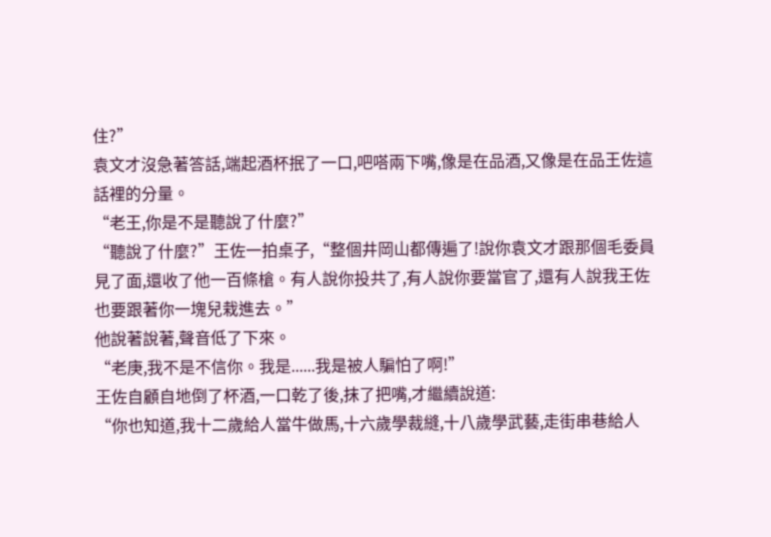住?”
袁文才沒急著答話,端起酒杯抿了一口,吧嗒兩下嘴,像是在品酒,又像是在品王佐這話裡的分量。
“老王,你是不是聽說了什麼?”
“聽說了什麼?”王佐一拍桌子,“整個井岡山都傳遍了!說你袁文才跟那個毛委員見了面,還收了他一百條槍。有人說你投共了,有人說你要當官了,還有人說我王佐也要跟著你一塊兒栽進去。”
他說著說著,聲音低了下來。
“老庚,我不是不信你。我是......我是被人騙怕了啊!”
王佐自顧自地倒了杯酒,一口乾了後,抹了把嘴,才繼續說道:
“你也知道,我十二歲給人當牛做馬,十六歲學裁縫,十八歲學武藝,走街串巷給人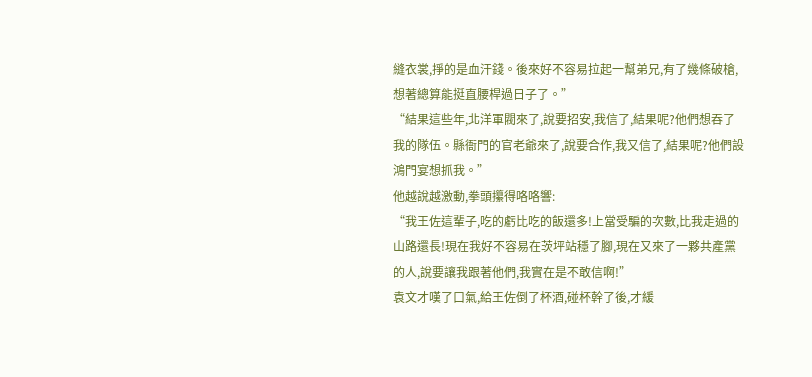縫衣裳,掙的是血汗錢。後來好不容易拉起一幫弟兄,有了幾條破槍,想著總算能挺直腰桿過日子了。”
“結果這些年,北洋軍閥來了,說要招安,我信了,結果呢?他們想吞了我的隊伍。縣衙門的官老爺來了,說要合作,我又信了,結果呢?他們設鴻門宴想抓我。”
他越說越激動,拳頭攥得咯咯響:
“我王佐這輩子,吃的虧比吃的飯還多!上當受騙的次數,比我走過的山路還長!現在我好不容易在茨坪站穩了腳,現在又來了一夥共產黨的人,說要讓我跟著他們,我實在是不敢信啊!”
袁文才嘆了口氣,給王佐倒了杯酒,碰杯幹了後,才緩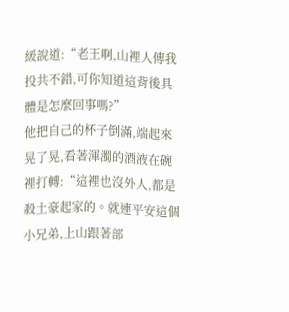緩說道:“老王啊,山裡人傳我投共不錯,可你知道這背後具體是怎麼回事嗎?”
他把自己的杯子倒滿,端起來晃了晃,看著渾濁的酒液在碗裡打轉:“這裡也沒外人,都是殺土豪起家的。就連平安這個小兄弟,上山跟著部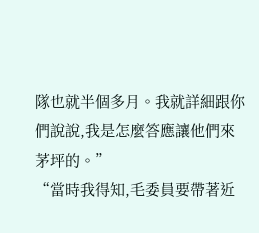隊也就半個多月。我就詳細跟你們說說,我是怎麼答應讓他們來茅坪的。”
“當時我得知,毛委員要帶著近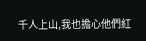千人上山,我也擔心他們紅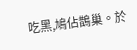吃黑,鳩佔鵲巢。於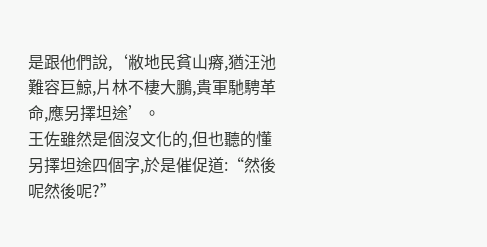是跟他們說,‘敝地民貧山瘠,猶汪池難容巨鯨,片林不棲大鵬,貴軍馳騁革命,應另擇坦途’。
王佐雖然是個沒文化的,但也聽的懂另擇坦途四個字,於是催促道:“然後呢然後呢?”